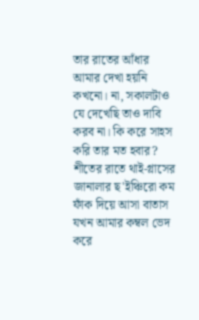তার রাতের আঁধার আমার দেখা হয়নি কখনো। না, সকালটাও যে দেখেছি তাও দাবি করব না। কি করে সাহস করি তার মত হবার? শীতের রাতে থাই-গ্লাসের জানালার ছ'ইঞ্চিরো কম ফাঁক দিয়ে আসা বাতাস যখন আমার কম্বল ভেদ করে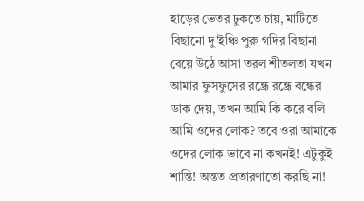হাড়ের ভেতর ঢুকতে চায়, মাটিতে বিছানো দু'ইঞ্চি পুরু গদির বিছানা বেয়ে উঠে আসা তরল শীতলতা যখন আমার ফুসফুসের রন্ধ্রে রন্ধ্রে বন্ধের ডাক দেয়, তখন আমি কি করে বলি আমি ওদের লোক? তবে ওরা আমাকে ওদের লোক ভাবে না কখনই! এটুকুই শান্তি! অন্তত প্রতারণাতো করছি না!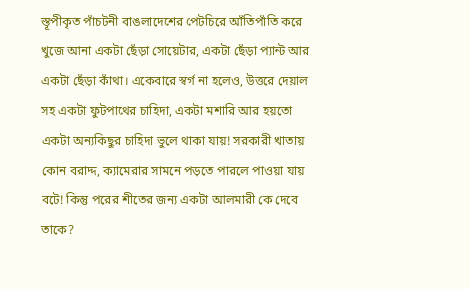স্তূপীকৃত পাঁচটনী বাঙলাদেশের পেটচিরে আঁতিপাঁতি করে খুজে আনা একটা ছেঁড়া সোয়েটার, একটা ছেঁড়া প্যান্ট আর একটা ছেঁড়া কাঁথা। একেবারে স্বর্গ না হলেও, উত্তরে দেয়াল সহ একটা ফুটপাথের চাহিদা, একটা মশারি আর হয়তো একটা অন্যকিছুর চাহিদা ভুলে থাকা যায়! সরকারী খাতায় কোন বরাদ্দ, ক্যামেরার সামনে পড়তে পারলে পাওয়া যায় বটে! কিন্তু পরের শীতের জন্য একটা আলমারী কে দেবে তাকে?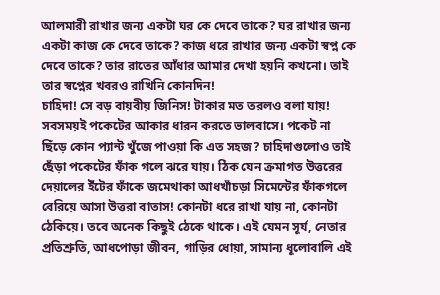আলমারী রাখার জন্য একটা ঘর কে দেবে তাকে? ঘর রাখার জন্য একটা কাজ কে দেবে তাকে? কাজ ধরে রাখার জন্য একটা স্বপ্ন কে দেবে তাকে? তার রাতের আঁধার আমার দেখা হয়নি কখনো। তাই তার স্বপ্নের খবরও রাখিনি কোনদিন!
চাহিদা! সে বড় বায়বীয় জিনিস! টাকার মত তরলও বলা যায়! সবসময়ই পকেটের আকার ধারন করতে ভালবাসে। পকেট না ছিঁড়ে কোন প্যান্ট খুঁজে পাওয়া কি এত সহজ? চাহিদাগুলোও তাই ছেঁড়া পকেটের ফাঁক গলে ঝরে যায়। ঠিক যেন ক্রমাগত উত্তরের দেয়ালের ইঁটের ফাঁকে জমেথাকা আধখাঁচড়া সিমেন্টের ফাঁকগলে বেরিয়ে আসা উত্তরা বাতাস! কোনটা ধরে রাখা যায় না, কোনটা ঠেকিয়ে। তবে অনেক কিছুই ঠেকে থাকে। এই যেমন সূর্য, নেতার প্রতিশ্রুতি, আধপোড়া জীবন, গাড়ির ধোয়া, সামান্য ধূলোবালি এই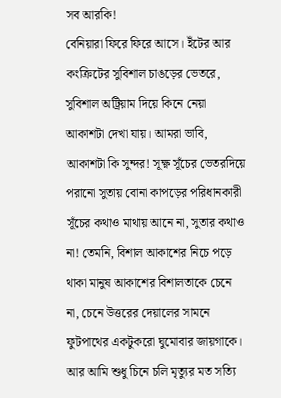সব আরকি!
বেনিয়ারা ফিরে ফিরে আসে। ইঁটের আর কংক্রিটের সুবিশাল চাঙড়ের ভেতরে, সুবিশাল অট্রিয়াম দিয়ে কিনে নেয়া আকাশটা দেখা যায়। আমরা ভাবি, আকাশটা কি সুন্দর! সূক্ষ্ণ সূঁচের ভেতরদিয়ে পরানো সুতায় বোনা কাপড়ের পরিধানকারী সূঁচের কথাও মাথায় আনে না, সুতার কথাও না! তেমনি, বিশাল আকাশের নিচে পড়ে থাকা মানুষ আকাশের বিশালতাকে চেনে না, চেনে উত্তরের দেয়ালের সামনে ফুটপাথের একটুকরো ঘুমোবার জায়গাকে। আর আমি শুধু চিনে চলি মৃত্যুর মত সত্যি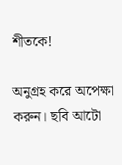শীতকে!

অনুগ্রহ করে অপেক্ষা করুন। ছবি আটো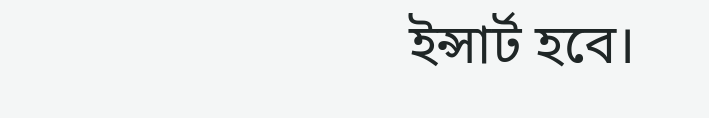ইন্সার্ট হবে।